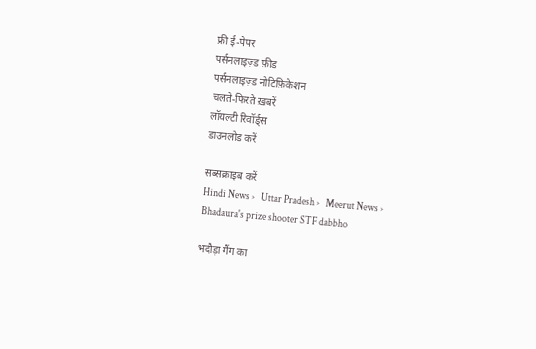फ्री ई-पेपर
पर्सनलाइज़्ड फ़ीड
पर्सनलाइज़्ड नोटिफ़िकेशन
चलते-फिरते ख़बरें
लॉयल्टी रिवॉर्ड्स
डाउनलोड करें

सब्सक्राइब करें
Hindi News ›   Uttar Pradesh ›   Meerut News ›   Bhadaura's prize shooter STF dabbho

भदौड़ा गैंग का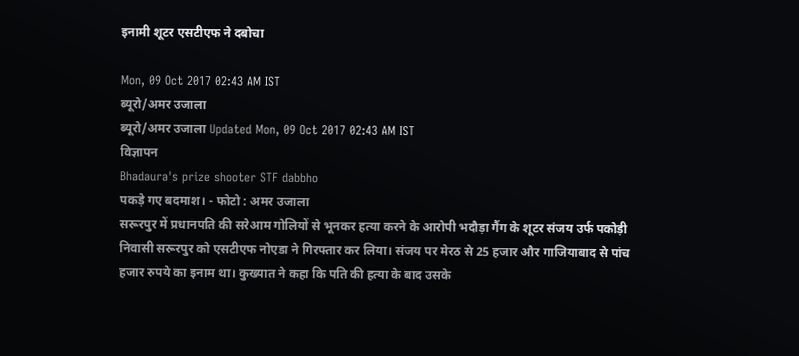इनामी शूटर एसटीएफ ने दबोचा

Mon, 09 Oct 2017 02:43 AM IST
ब्यूरो/अमर उजाला
ब्यूरो/अमर उजाला Updated Mon, 09 Oct 2017 02:43 AM IST
विज्ञापन
Bhadaura's prize shooter STF dabbho
पकड़े गए बदमाश। - फोटो : अमर उजाला
सरूरपुर में प्रधानपति की सरेआम गोलियों से भूनकर हत्या करने के आरोपी भदौड़ा गैंग के शूटर संजय उर्फ पकोड़ी निवासी सरूरपुर को एसटीएफ नोएडा ने गिरफ्तार कर लिया। संजय पर मेरठ से 25 हजार और गाजियाबाद से पांच हजार रुपये का इनाम था। कुख्यात ने कहा कि पति की हत्या के बाद उसके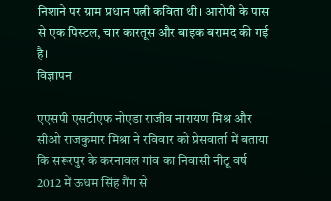निशाने पर ग्राम प्रधान पत्नी कविता थी। आरोपी के पास से एक पिस्टल, चार कारतूस और बाइक बरामद की गई है।
विज्ञापन

एएसपी एसटीएफ नोएडा राजीव नारायण मिश्र और सीओ राजकुमार मिश्रा ने रविवार को प्रेसवार्ता में बताया कि सरूरपुर के करनावल गांव का निवासी नीटू वर्ष 2012 में ऊधम सिंह गैंग से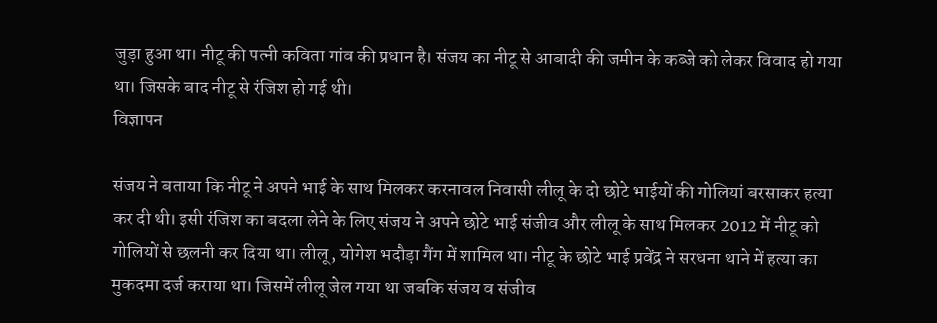जुड़ा हुआ था। नीटू की पत्नी कविता गांव की प्रधान है। संजय का नीटू से आबादी की जमीन के कब्जे को लेकर विवाद हो गया था। जिसके बाद नीटू से रंजिश हो गई थी।
विज्ञापन

संजय ने बताया कि नीटू ने अपने भाई के साथ मिलकर करनावल निवासी लीलू के दो छोटे भाईयों की गोलियां बरसाकर हत्या कर दी थी। इसी रंजिश का बदला लेने के लिए संजय ने अपने छोटे भाई संजीव और लीलू के साथ मिलकर 2012 में नीटू को गोलियों से छलनी कर दिया था। लीलू, योगेश भदौड़ा गैंग में शामिल था। नीटू के छोटे भाई प्रवेंद्र ने सरधना थाने में हत्या का मुकदमा दर्ज कराया था। जिसमें लीलू जेल गया था जबकि संजय व संजीव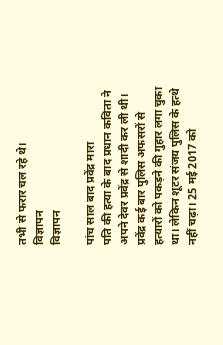तभी से फरार चल रहे थे।
विज्ञापन
विज्ञापन

पांच साल बाद प्रवेंद्र मारा
पति की हत्या के बाद प्रधान कविता ने अपने देवर प्रवेंद्र से शादी कर ली थी। प्रवेंद्र कई बार पुलिस अफसरों से हत्यारों को पकड़ने की गुहार लगा चुका था। लेकिन शूटर संजय पुलिस के हत्थे नहीं चढ़ा। 25 मई 2017 को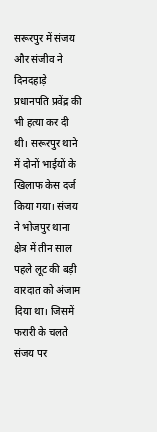सरूरपुर में संजय और संजीव ने दिनदहाड़े प्रधानपति प्रवेंद्र की भी हत्या कर दी थी। सरूरपुर थाने में दोनों भाईयों के खिलाफ केस दर्ज किया गया। संजय ने भोजपुर थाना क्षेत्र में तीन साल पहले लूट की बड़ी वारदात को अंजाम दिया था। जिसमें फरारी के चलते संजय पर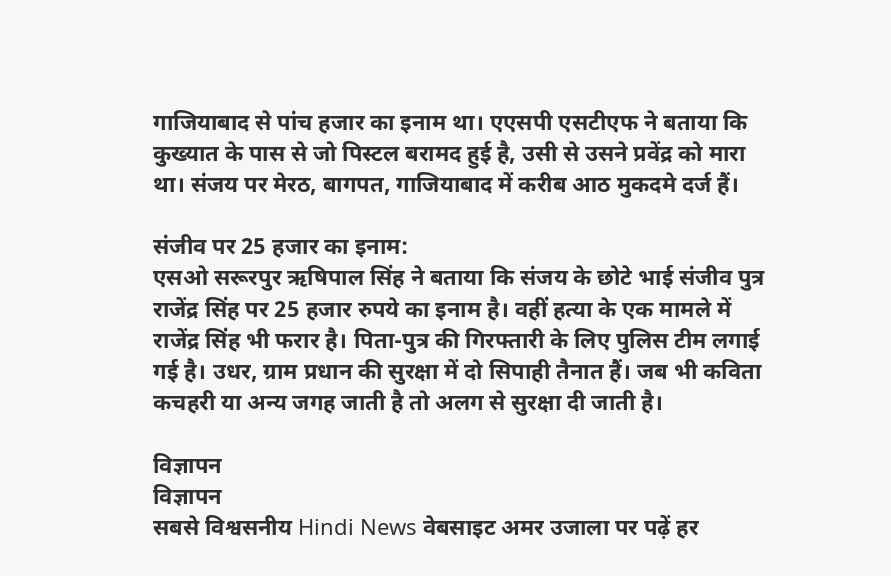गाजियाबाद से पांच हजार का इनाम था। एएसपी एसटीएफ ने बताया कि कुख्यात के पास से जो पिस्टल बरामद हुई है, उसी से उसने प्रवेंद्र को मारा था। संजय पर मेरठ, बागपत, गाजियाबाद में करीब आठ मुकदमे दर्ज हैं।

संजीव पर 25 हजार का इनाम:
एसओ सरूरपुर ऋषिपाल सिंह ने बताया कि संजय के छोटे भाई संजीव पुत्र राजेंद्र सिंह पर 25 हजार रुपये का इनाम है। वहीं हत्या के एक मामले में राजेंद्र सिंह भी फरार है। पिता-पुत्र की गिरफ्तारी के लिए पुलिस टीम लगाई गई है। उधर, ग्राम प्रधान की सुरक्षा में दो सिपाही तैनात हैं। जब भी कविता कचहरी या अन्य जगह जाती है तो अलग से सुरक्षा दी जाती है।

विज्ञापन
विज्ञापन
सबसे विश्वसनीय Hindi News वेबसाइट अमर उजाला पर पढ़ें हर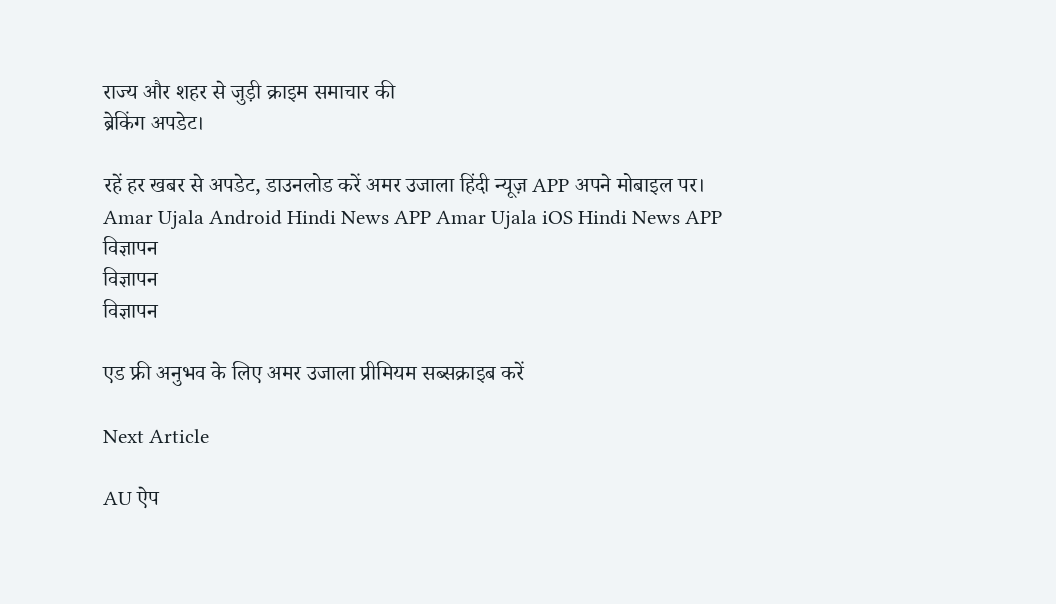राज्य और शहर से जुड़ी क्राइम समाचार की
ब्रेकिंग अपडेट।

रहें हर खबर से अपडेट, डाउनलोड करें अमर उजाला हिंदी न्यूज़ APP अपने मोबाइल पर।
Amar Ujala Android Hindi News APP Amar Ujala iOS Hindi News APP
विज्ञापन
विज्ञापन
विज्ञापन

एड फ्री अनुभव के लिए अमर उजाला प्रीमियम सब्सक्राइब करें

Next Article

AU ऐप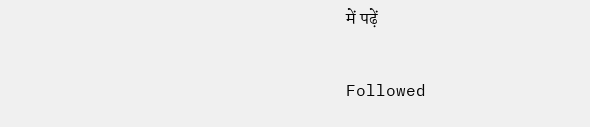में पढ़ें

Followed